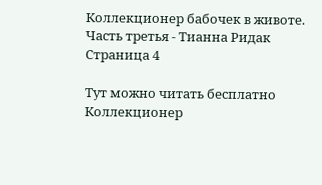Коллекционер бабочек в животе. Часть третья - Тианна Ридак Страница 4

Тут можно читать бесплатно Коллекционер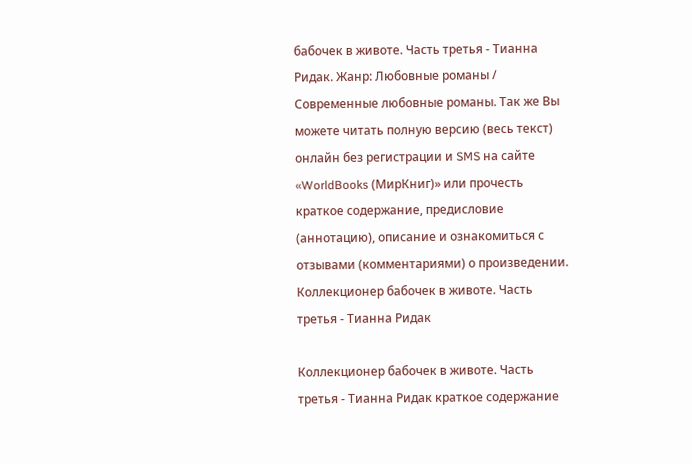бабочек в животе. Часть третья - Тианна Ридак. Жанр: Любовные романы / Современные любовные романы. Так же Вы можете читать полную версию (весь текст) онлайн без регистрации и SMS на сайте «WorldBooks (МирКниг)» или прочесть краткое содержание, предисловие (аннотацию), описание и ознакомиться с отзывами (комментариями) о произведении.
Коллекционер бабочек в животе. Часть третья - Тианна Ридак

Коллекционер бабочек в животе. Часть третья - Тианна Ридак краткое содержание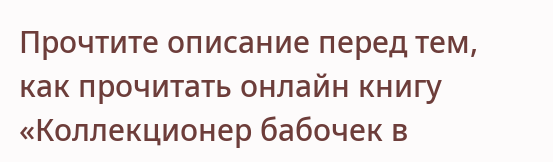Прочтите описание перед тем, как прочитать онлайн книгу «Коллекционер бабочек в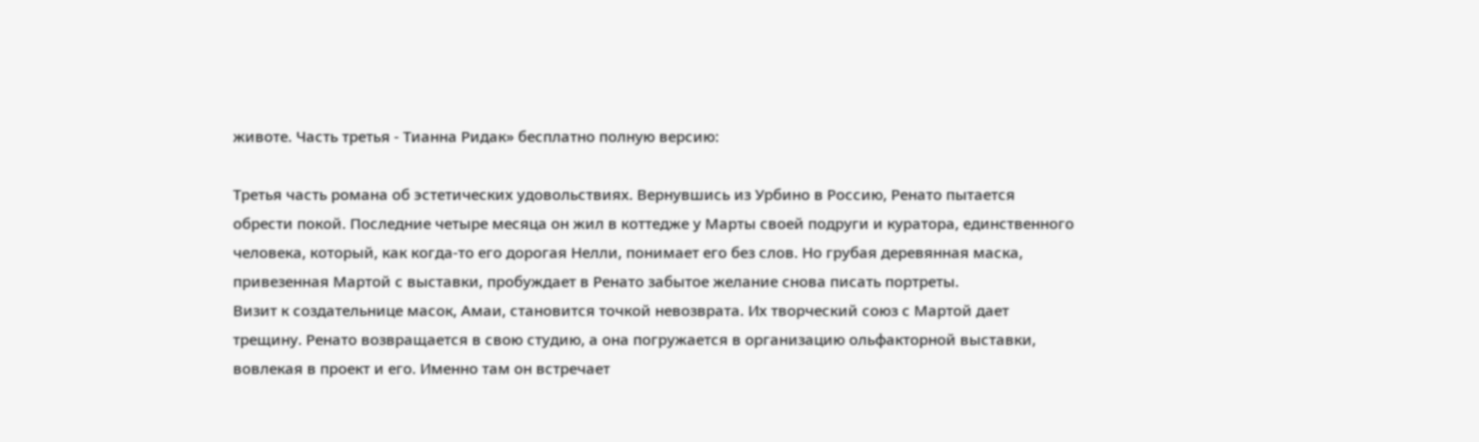животе. Часть третья - Тианна Ридак» бесплатно полную версию:

Третья часть романа об эстетических удовольствиях. Вернувшись из Урбино в Россию, Ренато пытается обрести покой. Последние четыре месяца он жил в коттедже у Марты своей подруги и куратора, единственного человека, который, как когда-то его дорогая Нелли, понимает его без слов. Но грубая деревянная маска, привезенная Мартой с выставки, пробуждает в Ренато забытое желание снова писать портреты.
Визит к создательнице масок, Амаи, становится точкой невозврата. Их творческий союз с Мартой дает трещину. Ренато возвращается в свою студию, а она погружается в организацию ольфакторной выставки, вовлекая в проект и его. Именно там он встречает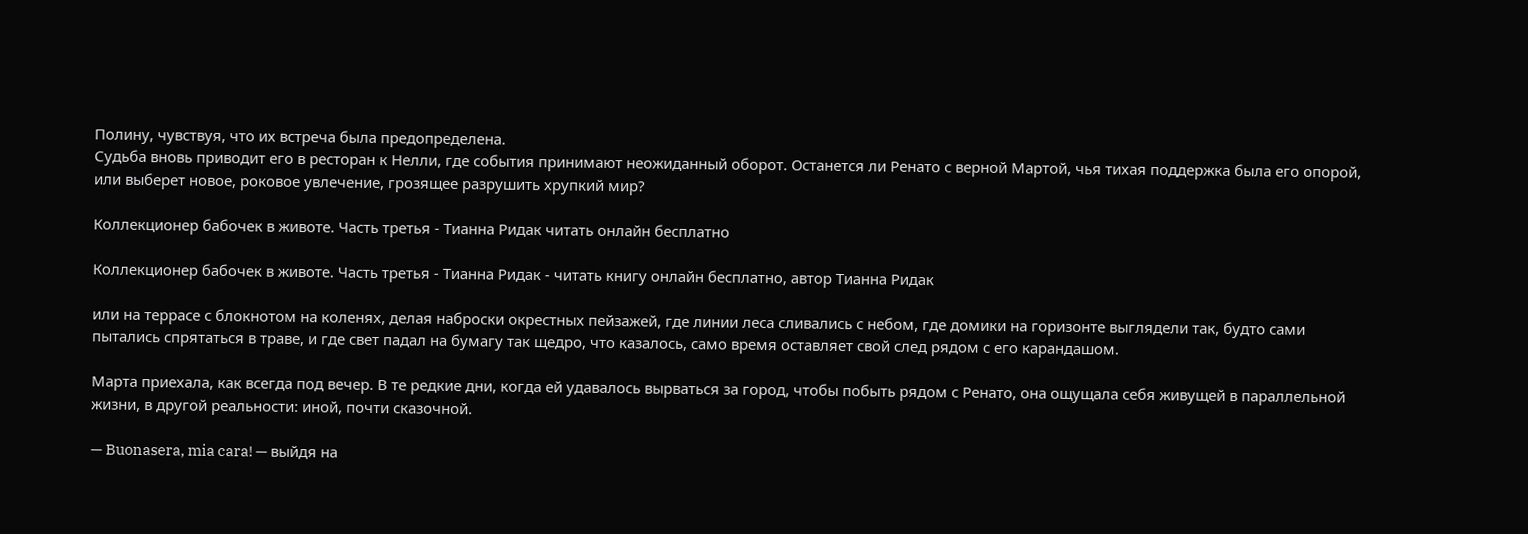Полину, чувствуя, что их встреча была предопределена.
Судьба вновь приводит его в ресторан к Нелли, где события принимают неожиданный оборот. Останется ли Ренато с верной Мартой, чья тихая поддержка была его опорой, или выберет новое, роковое увлечение, грозящее разрушить хрупкий мир?

Коллекционер бабочек в животе. Часть третья - Тианна Ридак читать онлайн бесплатно

Коллекционер бабочек в животе. Часть третья - Тианна Ридак - читать книгу онлайн бесплатно, автор Тианна Ридак

или на террасе с блокнотом на коленях, делая наброски окрестных пейзажей, где линии леса сливались с небом, где домики на горизонте выглядели так, будто сами пытались спрятаться в траве, и где свет падал на бумагу так щедро, что казалось, само время оставляет свой след рядом с его карандашом.

Марта приехала, как всегда под вечер. В те редкие дни, когда ей удавалось вырваться за город, чтобы побыть рядом с Ренато, она ощущала себя живущей в параллельной жизни, в другой реальности: иной, почти сказочной.

— Buonasera, mia cara! — выйдя на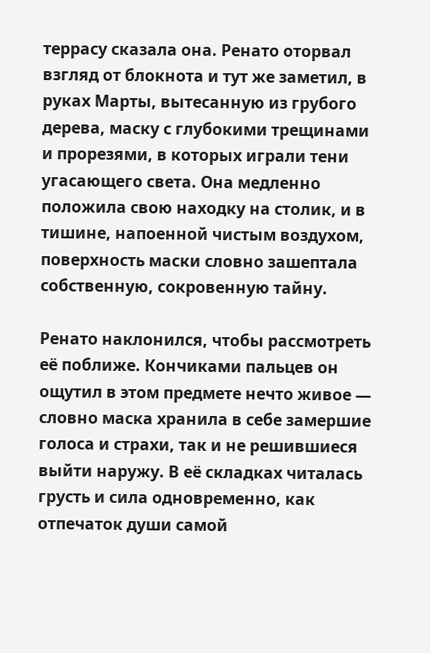террасу сказала она. Ренато оторвал взгляд от блокнота и тут же заметил, в руках Марты, вытесанную из грубого дерева, маску с глубокими трещинами и прорезями, в которых играли тени угасающего света. Она медленно положила свою находку на столик, и в тишине, напоенной чистым воздухом, поверхность маски словно зашептала собственную, сокровенную тайну.

Ренато наклонился, чтобы рассмотреть её поближе. Кончиками пальцев он ощутил в этом предмете нечто живое — словно маска хранила в себе замершие голоса и страхи, так и не решившиеся выйти наружу. В её складках читалась грусть и сила одновременно, как отпечаток души самой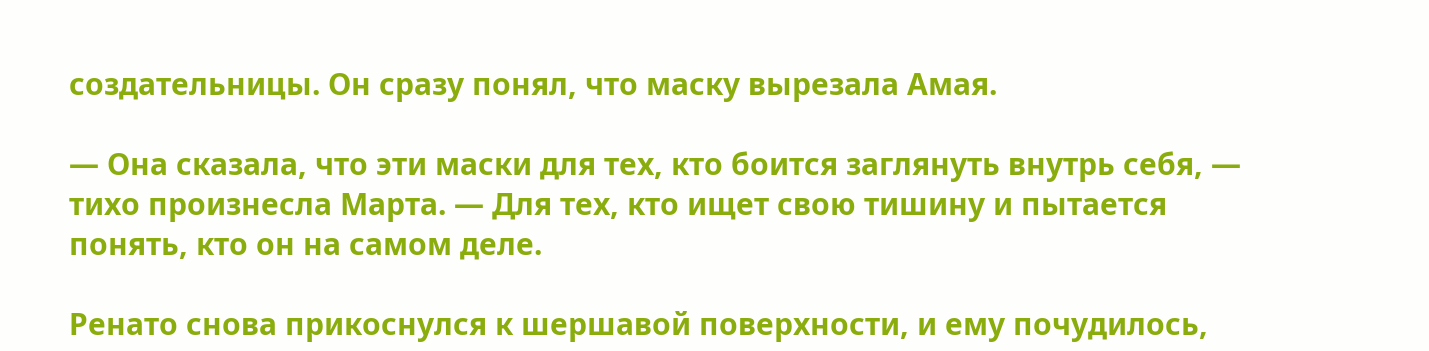создательницы. Он сразу понял, что маску вырезала Амая.

— Она сказала, что эти маски для тех, кто боится заглянуть внутрь себя, — тихо произнесла Марта. — Для тех, кто ищет свою тишину и пытается понять, кто он на самом деле.

Ренато снова прикоснулся к шершавой поверхности, и ему почудилось,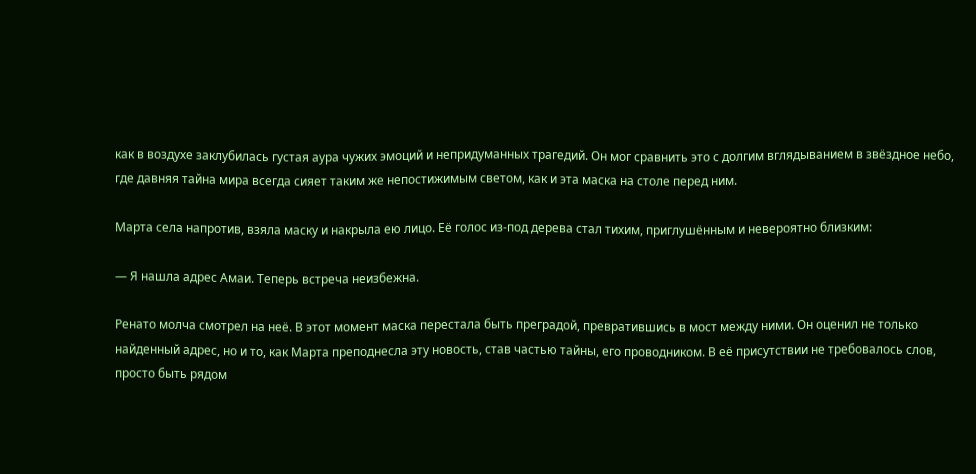как в воздухе заклубилась густая аура чужих эмоций и непридуманных трагедий. Он мог сравнить это с долгим вглядыванием в звёздное небо, где давняя тайна мира всегда сияет таким же непостижимым светом, как и эта маска на столе перед ним.

Марта села напротив, взяла маску и накрыла ею лицо. Её голос из-под дерева стал тихим, приглушённым и невероятно близким:

— Я нашла адрес Амаи. Теперь встреча неизбежна.

Ренато молча смотрел на неё. В этот момент маска перестала быть преградой, превратившись в мост между ними. Он оценил не только найденный адрес, но и то, как Марта преподнесла эту новость, став частью тайны, его проводником. В её присутствии не требовалось слов, просто быть рядом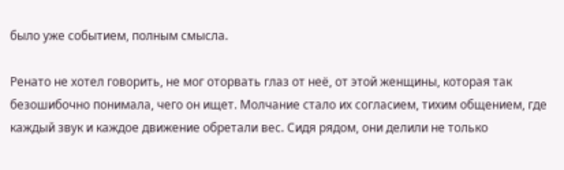было уже событием, полным смысла.

Ренато не хотел говорить, не мог оторвать глаз от неё, от этой женщины, которая так безошибочно понимала, чего он ищет. Молчание стало их согласием, тихим общением, где каждый звук и каждое движение обретали вес. Сидя рядом, они делили не только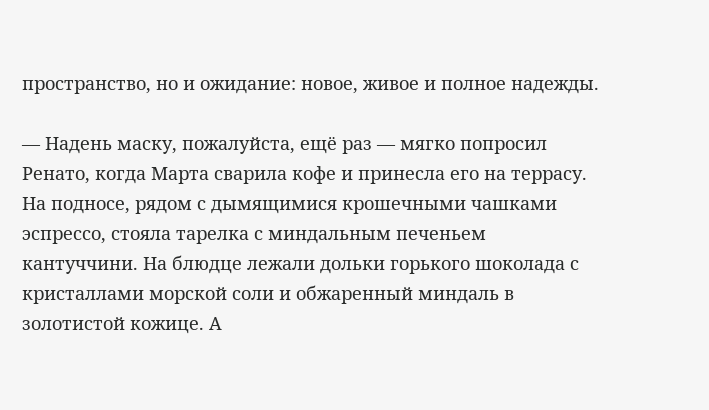пространство, но и ожидание: новое, живое и полное надежды.

— Надень маску, пожалуйста, ещё раз — мягко попросил Ренато, когда Марта сварила кофе и принесла его на террасу. На подносе, рядом с дымящимися крошечными чашками эспрессо, стояла тарелка с миндальным печеньем кантуччини. На блюдце лежали дольки горького шоколада с кристаллами морской соли и обжаренный миндаль в золотистой кожице. А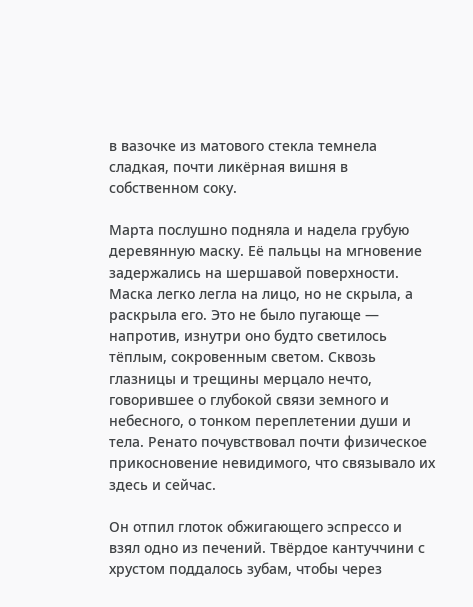в вазочке из матового стекла темнела сладкая, почти ликёрная вишня в собственном соку.

Марта послушно подняла и надела грубую деревянную маску. Её пальцы на мгновение задержались на шершавой поверхности. Маска легко легла на лицо, но не скрыла, а раскрыла его. Это не было пугающе — напротив, изнутри оно будто светилось тёплым, сокровенным светом. Сквозь глазницы и трещины мерцало нечто, говорившее о глубокой связи земного и небесного, о тонком переплетении души и тела. Ренато почувствовал почти физическое прикосновение невидимого, что связывало их здесь и сейчас.

Он отпил глоток обжигающего эспрессо и взял одно из печений. Твёрдое кантуччини с хрустом поддалось зубам, чтобы через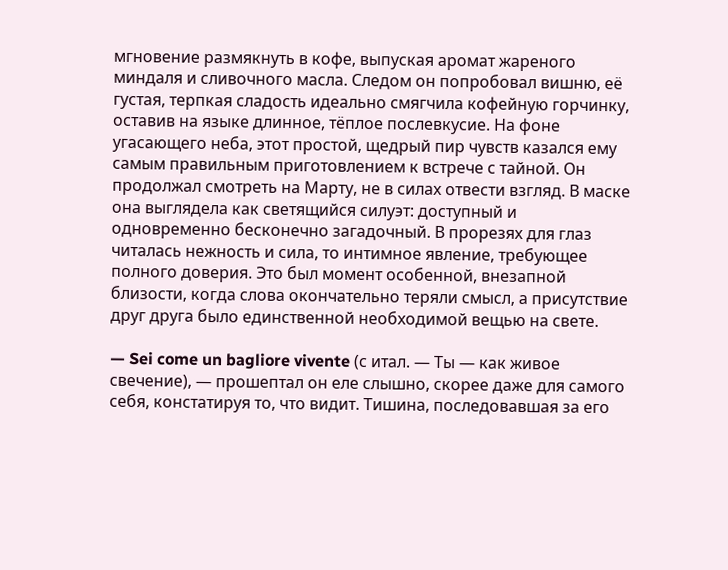мгновение размякнуть в кофе, выпуская аромат жареного миндаля и сливочного масла. Следом он попробовал вишню, её густая, терпкая сладость идеально смягчила кофейную горчинку, оставив на языке длинное, тёплое послевкусие. На фоне угасающего неба, этот простой, щедрый пир чувств казался ему самым правильным приготовлением к встрече с тайной. Он продолжал смотреть на Марту, не в силах отвести взгляд. В маске она выглядела как светящийся силуэт: доступный и одновременно бесконечно загадочный. В прорезях для глаз читалась нежность и сила, то интимное явление, требующее полного доверия. Это был момент особенной, внезапной близости, когда слова окончательно теряли смысл, а присутствие друг друга было единственной необходимой вещью на свете.

— Sei come un bagliore vivente (с итал. — Ты — как живое свечение), — прошептал он еле слышно, скорее даже для самого себя, констатируя то, что видит. Тишина, последовавшая за его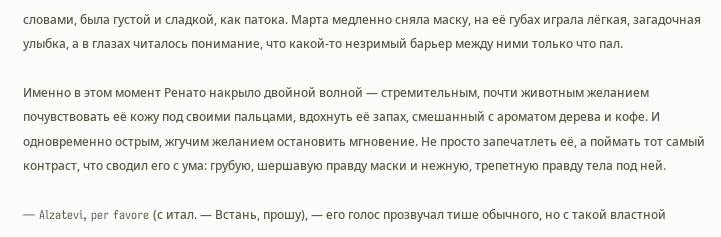словами, была густой и сладкой, как патока. Марта медленно сняла маску, на её губах играла лёгкая, загадочная улыбка, а в глазах читалось понимание, что какой-то незримый барьер между ними только что пал.

Именно в этом момент Ренато накрыло двойной волной — стремительным, почти животным желанием почувствовать её кожу под своими пальцами, вдохнуть её запах, смешанный с ароматом дерева и кофе. И одновременно острым, жгучим желанием остановить мгновение. Не просто запечатлеть её, а поймать тот самый контраст, что сводил его с ума: грубую, шершавую правду маски и нежную, трепетную правду тела под ней.

— Alzatevi, per favore (с итал. — Встань, прошу), — его голос прозвучал тише обычного, но с такой властной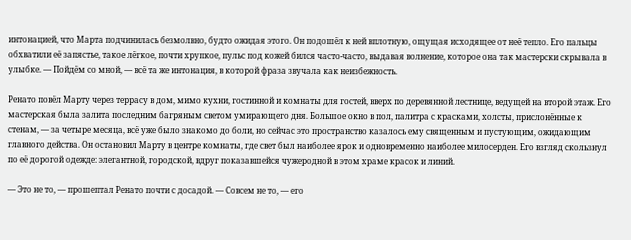интонацией, что Марта подчинилась безмолвно, будто ожидая этого. Он подошёл к ней вплотную, ощущая исходящее от неё тепло. Его пальцы обхватили её запястье, такое лёгкое, почти хрупкое, пульс под кожей бился часто-часто, выдавая волнение, которое она так мастерски скрывала в улыбке. — Пойдём со мной, — всё та же интонация, в которой фраза звучала как неизбежность.

Ренато повёл Марту через террасу в дом, мимо кухни, гостинной и комнаты для гостей, вверх по деревянной лестнице, ведущей на второй этаж. Его мастерская была залита последним багряным светом умирающего дня. Большое окно в пол, палитра с красками, холсты, прислонённые к стенам, — за четыре месяца, всё уже было знакомо до боли, но сейчас это пространство казалось ему священным и пустующим, ожидающим главного действа. Он остановил Марту в центре комнаты, где свет был наиболее ярок и одновременно наиболее милосерден. Его взгляд скользнул по её дорогой одежде: элегантной, городской, вдруг показавшейся чужеродной в этом храме красок и линий.

— Это не то, — прошептал Ренато почти с досадой. — Совсем не то, — его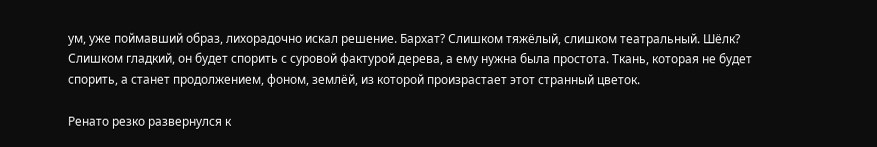ум, уже поймавший образ, лихорадочно искал решение. Бархат? Слишком тяжёлый, слишком театральный. Шёлк? Слишком гладкий, он будет спорить с суровой фактурой дерева, а ему нужна была простота. Ткань, которая не будет спорить, а станет продолжением, фоном, землёй, из которой произрастает этот странный цветок.

Ренато резко развернулся к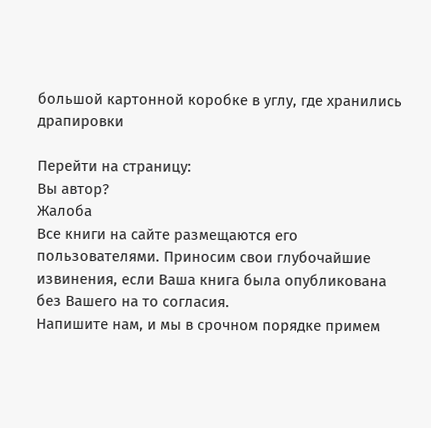большой картонной коробке в углу, где хранились драпировки

Перейти на страницу:
Вы автор?
Жалоба
Все книги на сайте размещаются его пользователями. Приносим свои глубочайшие извинения, если Ваша книга была опубликована без Вашего на то согласия.
Напишите нам, и мы в срочном порядке примем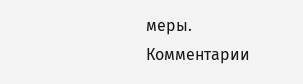меры.
Комментарии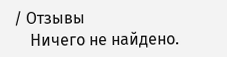/ Отзывы
    Ничего не найдено.